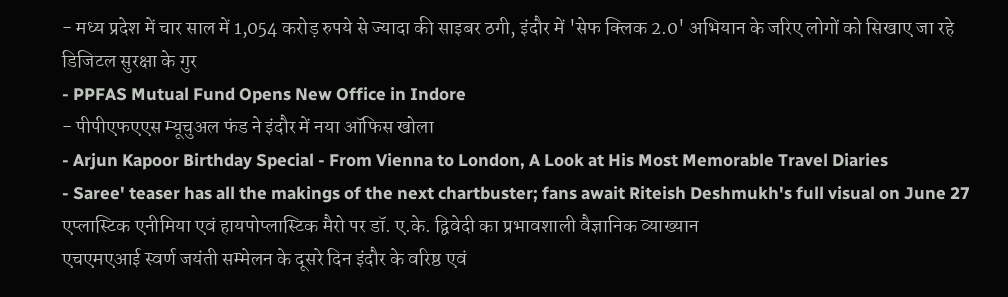- मध्य प्रदेश में चार साल में 1,054 करोड़ रुपये से ज्यादा की साइबर ठगी, इंदौर में 'सेफ क्लिक 2.0' अभियान के जरिए लोगों को सिखाए जा रहे डिजिटल सुरक्षा के गुर
- PPFAS Mutual Fund Opens New Office in Indore
- पीपीएफएएस म्यूचुअल फंड ने इंदौर में नया ऑफिस खोला
- Arjun Kapoor Birthday Special - From Vienna to London, A Look at His Most Memorable Travel Diaries
- Saree' teaser has all the makings of the next chartbuster; fans await Riteish Deshmukh's full visual on June 27
एप्लास्टिक एनीमिया एवं हायपोप्लास्टिक मैरो पर डॉ. ए.के. द्विवेदी का प्रभावशाली वैज्ञानिक व्याख्यान
एचएमएआई स्वर्ण जयंती सम्मेलन के दूसरे दिन इंदौर के वरिष्ठ एवं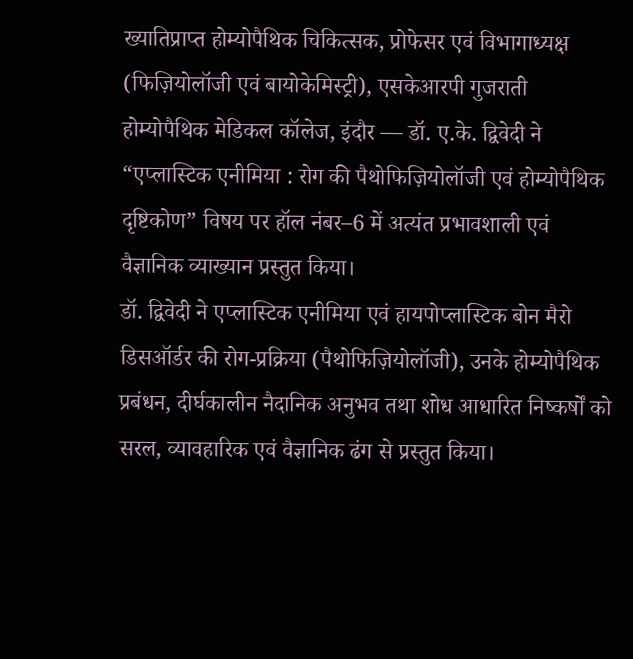ख्यातिप्राप्त होम्योपैथिक चिकित्सक, प्रोफेसर एवं विभागाध्यक्ष (फिज़ियोलॉजी एवं बायोकेमिस्ट्री), एसकेआरपी गुजराती होम्योपैथिक मेडिकल कॉलेज, इंदौर — डॉ. ए.के. द्विवेदी ने “एप्लास्टिक एनीमिया : रोग की पैथोफिज़ियोलॉजी एवं होम्योपैथिक दृष्टिकोण” विषय पर हॉल नंबर–6 में अत्यंत प्रभावशाली एवं वैज्ञानिक व्याख्यान प्रस्तुत किया।
डॉ. द्विवेदी ने एप्लास्टिक एनीमिया एवं हायपोप्लास्टिक बोन मैरो डिसऑर्डर की रोग-प्रक्रिया (पैथोफिज़ियोलॉजी), उनके होम्योपैथिक प्रबंधन, दीर्घकालीन नैदानिक अनुभव तथा शोध आधारित निष्कर्षों को सरल, व्यावहारिक एवं वैज्ञानिक ढंग से प्रस्तुत किया।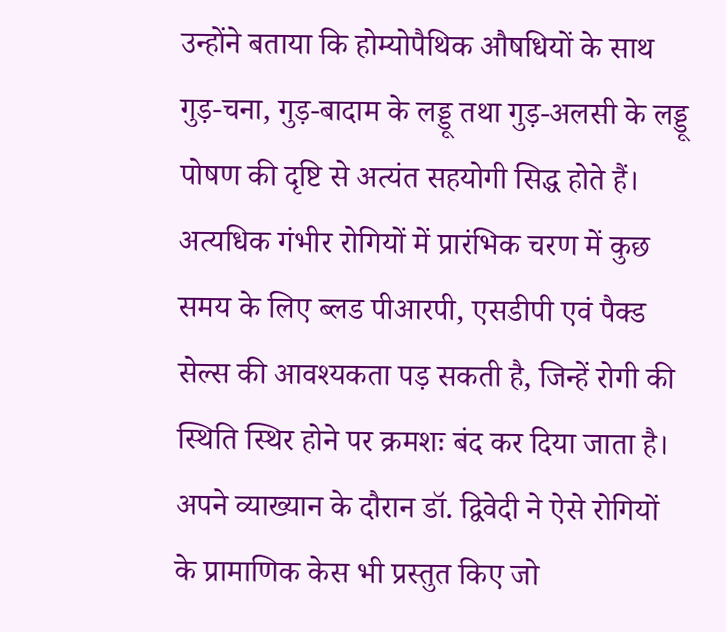उन्होंने बताया कि होम्योपैथिक औषधियों के साथ गुड़-चना, गुड़-बादाम के लड्डू तथा गुड़-अलसी के लड्डू पोषण की दृष्टि से अत्यंत सहयोगी सिद्ध होते हैं। अत्यधिक गंभीर रोगियों में प्रारंभिक चरण में कुछ समय के लिए ब्लड पीआरपी, एसडीपी एवं पैक्ड सेल्स की आवश्यकता पड़ सकती है, जिन्हें रोगी की स्थिति स्थिर होने पर क्रमशः बंद कर दिया जाता है।
अपने व्याख्यान के दौरान डॉ. द्विवेदी ने ऐसे रोगियों के प्रामाणिक केस भी प्रस्तुत किए जो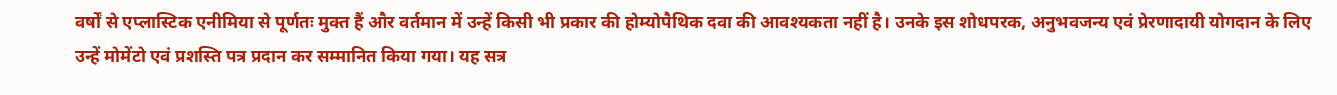वर्षों से एप्लास्टिक एनीमिया से पूर्णतः मुक्त हैं और वर्तमान में उन्हें किसी भी प्रकार की होम्योपैथिक दवा की आवश्यकता नहीं है। उनके इस शोधपरक, अनुभवजन्य एवं प्रेरणादायी योगदान के लिए उन्हें मोमेंटो एवं प्रशस्ति पत्र प्रदान कर सम्मानित किया गया। यह सत्र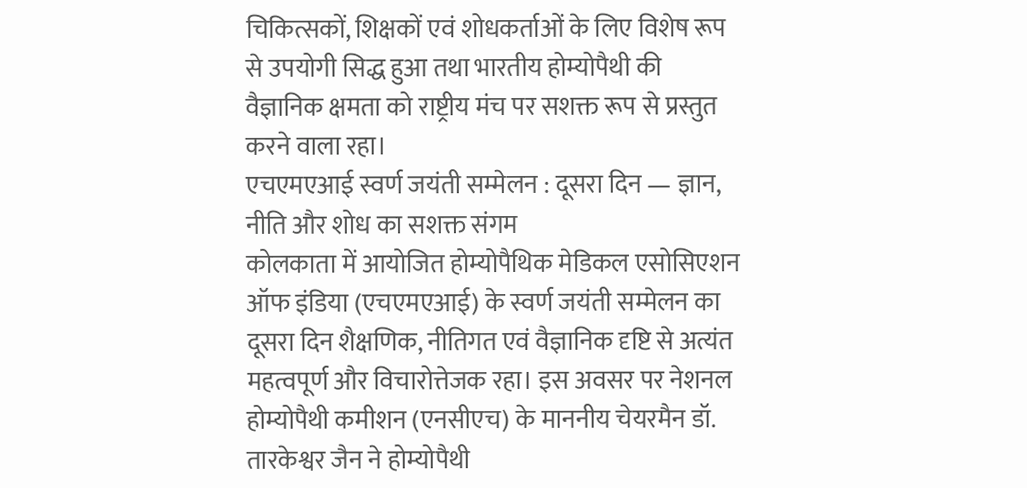चिकित्सकों, शिक्षकों एवं शोधकर्ताओं के लिए विशेष रूप से उपयोगी सिद्ध हुआ तथा भारतीय होम्योपैथी की वैज्ञानिक क्षमता को राष्ट्रीय मंच पर सशक्त रूप से प्रस्तुत करने वाला रहा।
एचएमएआई स्वर्ण जयंती सम्मेलन : दूसरा दिन — ज्ञान, नीति और शोध का सशक्त संगम
कोलकाता में आयोजित होम्योपैथिक मेडिकल एसोसिएशन ऑफ इंडिया (एचएमएआई) के स्वर्ण जयंती सम्मेलन का दूसरा दिन शैक्षणिक, नीतिगत एवं वैज्ञानिक दृष्टि से अत्यंत महत्वपूर्ण और विचारोत्तेजक रहा। इस अवसर पर नेशनल होम्योपैथी कमीशन (एनसीएच) के माननीय चेयरमैन डॉ. तारकेश्वर जैन ने होम्योपैथी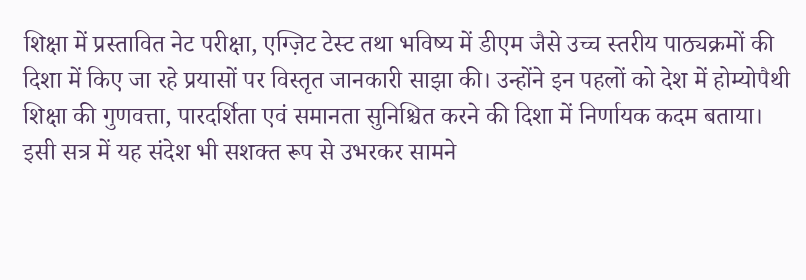शिक्षा में प्रस्तावित नेट परीक्षा, एग्ज़िट टेस्ट तथा भविष्य में डीएम जैसे उच्च स्तरीय पाठ्यक्रमों की दिशा में किए जा रहे प्रयासों पर विस्तृत जानकारी साझा की। उन्होंने इन पहलों को देश में होम्योपैथी शिक्षा की गुणवत्ता, पारदर्शिता एवं समानता सुनिश्चित करने की दिशा में निर्णायक कदम बताया।
इसी सत्र में यह संदेश भी सशक्त रूप से उभरकर सामने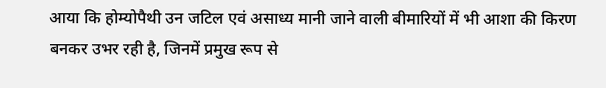आया कि होम्योपैथी उन जटिल एवं असाध्य मानी जाने वाली बीमारियों में भी आशा की किरण बनकर उभर रही है, जिनमें प्रमुख रूप से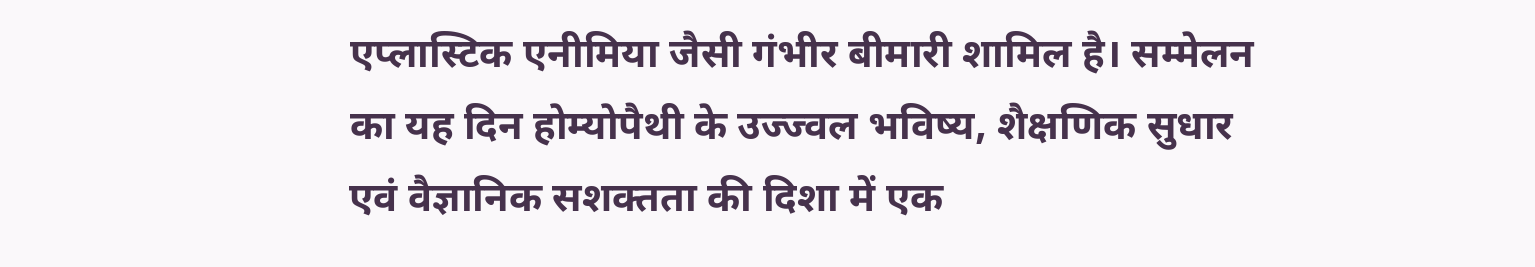एप्लास्टिक एनीमिया जैसी गंभीर बीमारी शामिल है। सम्मेलन का यह दिन होम्योपैथी के उज्ज्वल भविष्य, शैक्षणिक सुधार एवं वैज्ञानिक सशक्तता की दिशा में एक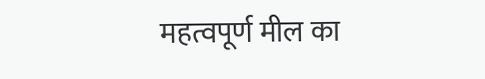महत्वपूर्ण मील का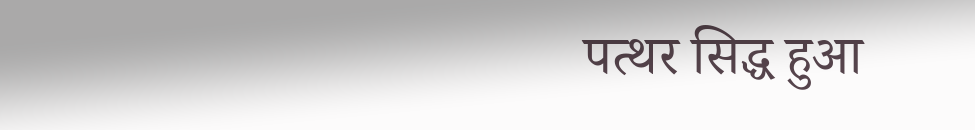पत्थर सिद्ध हुआ